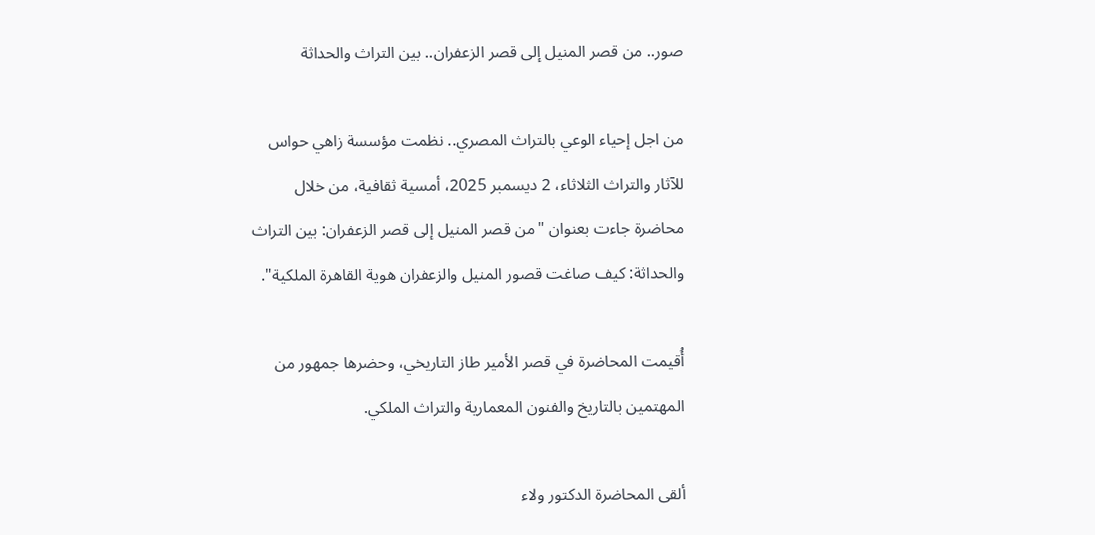صور.. من قصر المنيل إلى قصر الزعفران.. بين التراث والحداثة

من اجل إحياء الوعي بالتراث المصري.. نظمت مؤسسة زاهي حواس للآثار والتراث الثلاثاء، 2 ديسمبر 2025، أمسية ثقافية، من خلال محاضرة جاءت بعنوان "من قصر المنيل إلى قصر الزعفران: بين التراث والحداثة: كيف صاغت قصور المنيل والزعفران هوية القاهرة الملكية".

أُقيمت المحاضرة في قصر الأمير طاز التاريخي، وحضرها جمهور من المهتمين بالتاريخ والفنون المعمارية والتراث الملكي.

ألقى المحاضرة الدكتور ولاء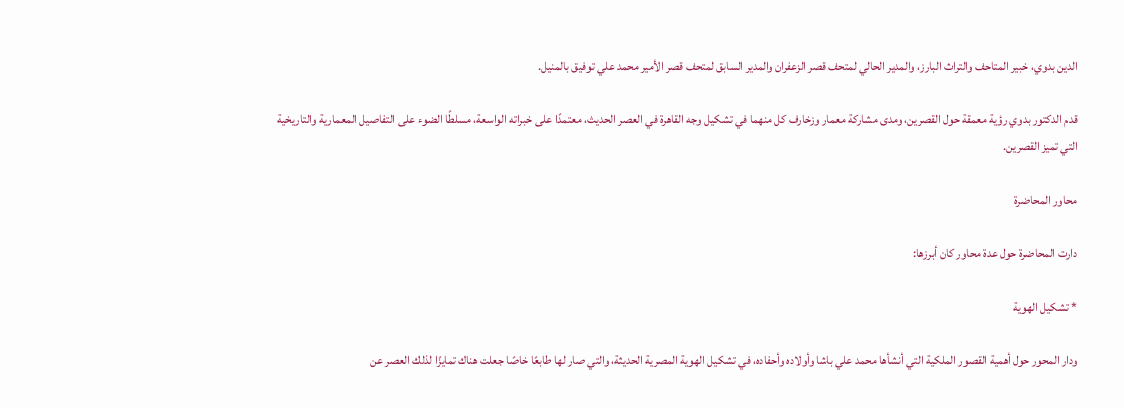الدين بدوي، خبير المتاحف والتراث البارز، والمدير الحالي لمتحف قصر الزعفران والمدير السابق لمتحف قصر الأمير محمد علي توفيق بالمنيل.

قدم الدكتور بدوي رؤية معمقة حول القصرين، ومدى مشاركة معمار وزخارف كل منهما في تشكيل وجه القاهرة في العصر الحديث، معتمدًا على خبراته الواسعة، مسلطًا الضوء على التفاصيل المعمارية والتاريخية التي تميز القصرين.

محاور المحاضرة

دارت المحاضرة حول عدة محاور كان أبرزها:

* تشكيل الهوية

ودار المحور حول أهمية القصور الملكية التي أنشأها محمد علي باشا وأولاده وأحفاده، في تشكيل الهوية المصرية الحديثة، والتي صار لها طابعًا خاصًا جعلت هناك تمايزًا لذلك العصر عن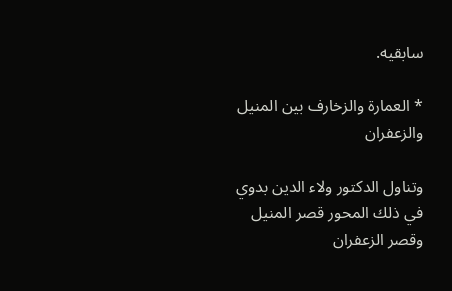سابقيه.

* العمارة والزخارف بين المنيل والزعفران

وتناول الدكتور ولاء الدين بدوي في ذلك المحور قصر المنيل وقصر الزعفران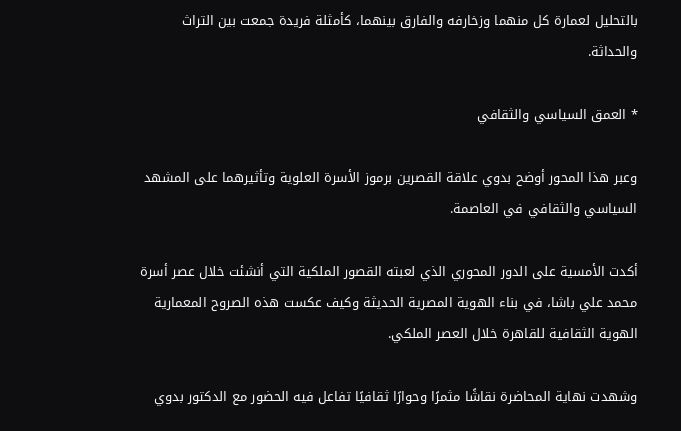بالتحليل لعمارة كل منهما وزخارفه والفارق بينهما، كأمثلة فريدة جمعت بين التراث والحداثة.

* العمق السياسي والثقافي

وعبر هذا المحور أوضح بدوي علاقة القصرين برموز الأسرة العلوية وتأثيرهما على المشهد السياسي والثقافي في العاصمة.

أكدت الأمسية على الدور المحوري الذي لعبته القصور الملكية التي أنشئت خلال عصر أسرة محمد علي باشا، في بناء الهوية المصرية الحديثة وكيف عكست هذه الصروح المعمارية الهوية الثقافية للقاهرة خلال العصر الملكي.

وشهدت نهاية المحاضرة نقاشًا مثمرًا وحوارًا ثقافيًا تفاعل فيه الحضور مع الدكتور بدوي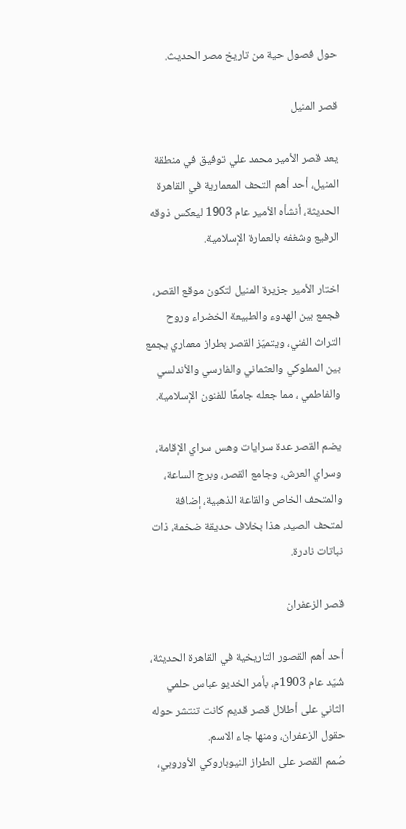حول فصول حية من تاريخ مصر الحديث.

قصر المنيل

يعد قصر الأمير محمد علي توفيق في منطقة المنيل، أحد أهم التحف المعمارية في القاهرة الحديثة، أنشأه الأمير عام 1903 ليعكس ذوقه الرفيع وشغفه بالعمارة الإسلامية.

اختار الأمير جزيرة المنيل لتكون موقع القصر، فجمع بين الهدوء والطبيعة الخضراء وروح التراث الفني، ويتميّز القصر بطراز معماري يجمع بين المملوكي والعثماني والفارسي والأندلسي والفاطمي ، مما جعله جامعًا للفنون الإسلامية.

يضم القصر عدة سرايات وهس سراي الإقامة، وسراي العرش، وجامع القصر، وبرج الساعة، والمتحف الخاص والقاعة الذهبية، إضافة لمتحف الصيد، هذا بخلاف حديقة ضخمة، ذات نباتات نادرة.

قصر الزعفران

أحد أهم القصور التاريخية في القاهرة الحديثة، شُيّد عام 1903م، بأمر الخديو عباس حلمي الثاني على أطلال قصر قديم كانت تنتشر حوله حقول الزعفران، ومنها جاء الاسم.
صُمم القصر على الطراز النيوباروكي الأوروبي،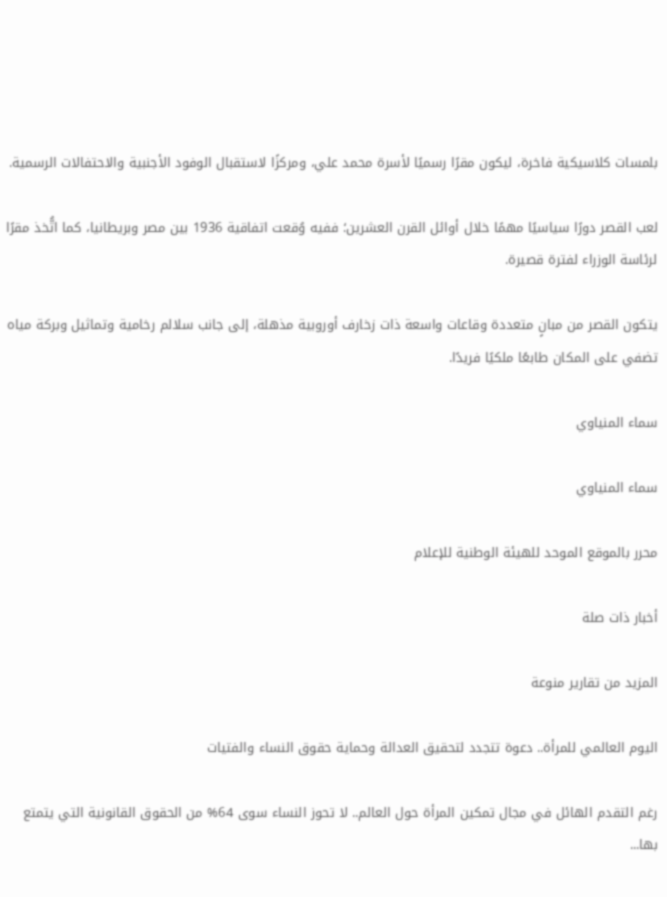بلمسات كلاسيكية فاخرة، ليكون مقرًا رسميًا لأسرة محمد علي، ومركزًا لاستقبال الوفود الأجنبية والاحتفالات الرسمية.

لعب القصر دورًا سياسيًا مهمًا خلال أوائل القرن العشرين؛ ففيه وُقعت اتفاقية 1936 بين مصر وبريطانيا، كما اتُّخذ مقرًا لرئاسة الوزراء لفترة قصيرة.

يتكون القصر من مبانٍ متعددة وقاعات واسعة ذات زخارف أوروبية مذهلة، إلى جانب سلالم رخامية وتماثيل وبركة مياه تضفي على المكان طابعًا ملكيًا فريدًا.

سماء المنياوي

سماء المنياوي

محرر بالموقع الموحد للهيئة الوطنية للإعلام

أخبار ذات صلة

المزيد من تقارير منوعة

اليوم العالمي للمرأة.. دعوة تتجدد لتحقيق العدالة وحماية حقوق النساء والفتيات

رغم التقدم الهائل في مجال تمكين المرأة حول العالم.. لا تحوز النساء سوى 64% من الحقوق القانونية التي يتمتع بها...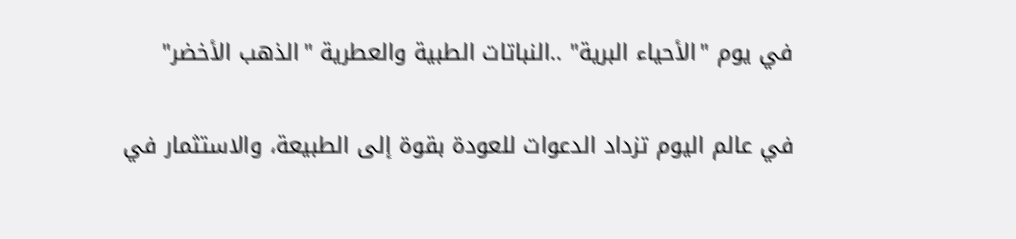في يوم "الأحياء البرية" ..النباتات الطبية والعطرية "الذهب الأخضر"

في عالم اليوم تزداد الدعوات للعودة بقوة إلى الطبيعة، والاستثمار في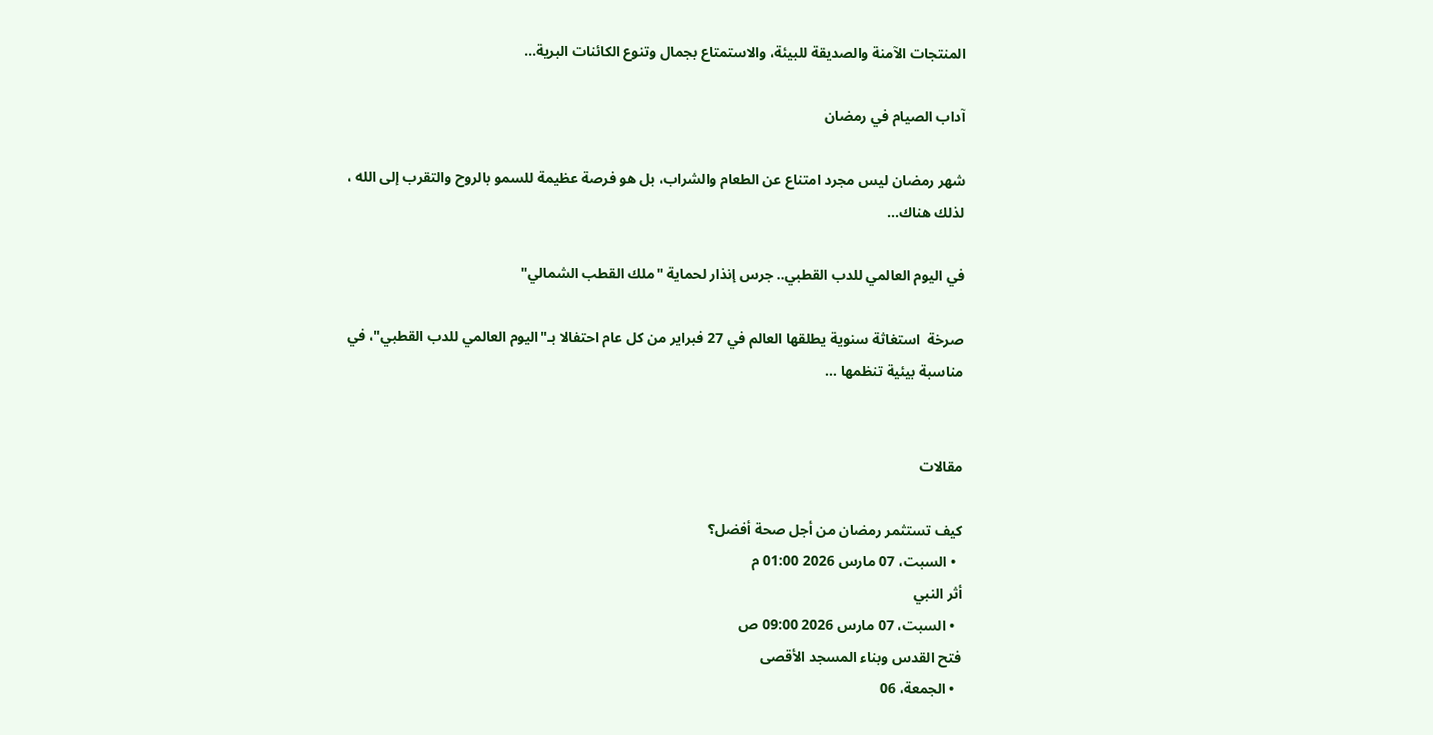المنتجات الآمنة والصديقة للبيئة، والاستمتاع بجمال وتنوع الكائنات البرية...

آداب الصيام في رمضان

شهر رمضان ليس مجرد امتناع عن الطعام والشراب، بل هو فرصة عظيمة للسمو بالروح والتقرب إلى الله ، لذلك هناك...

في اليوم العالمي للدب القطبي.. جرس إنذار لحماية "ملك القطب الشمالي"

صرخة  استغاثة سنوية يطلقها العالم في 27 فبراير من كل عام احتفالا بـ"اليوم العالمي للدب القطبي"، في  مناسبة بيئية تنظمها ...


مقالات

كيف تستثمر رمضان من أجل صحة أفضل؟
  • السبت، 07 مارس 2026 01:00 م
أثر النبي
  • السبت، 07 مارس 2026 09:00 ص
فتح القدس وبناء المسجد الأقصى
  • الجمعة، 06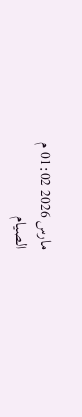مارس 2026 01:02 م
الصيام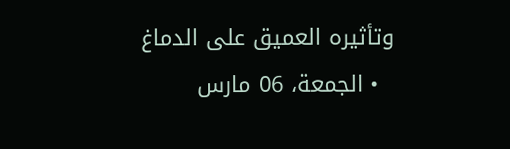وتأثيره العميق على الدماغ
  • الجمعة، 06 مارس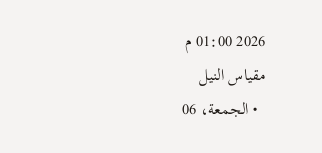2026 01:00 م
مقياس النيل
  • الجمعة، 06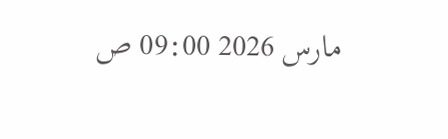مارس 2026 09:00 ص